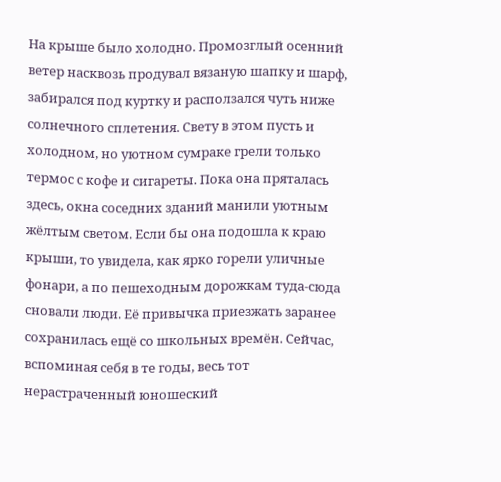На крыше было холодно. Промозглый осенний ветер насквозь продувал вязаную шапку и шарф, забирался под куртку и расползался чуть ниже солнечного сплетения. Свету в этом пусть и холодном, но уютном сумраке грели только термос с кофе и сигареты. Пока она пряталась здесь, окна соседних зданий манили уютным жёлтым светом. Если бы она подошла к краю крыши, то увидела, как ярко горели уличные фонари, а по пешеходным дорожкам туда-сюда сновали люди. Её привычка приезжать заранее сохранилась ещё со школьных времён. Сейчас, вспоминая себя в те годы, весь тот нерастраченный юношеский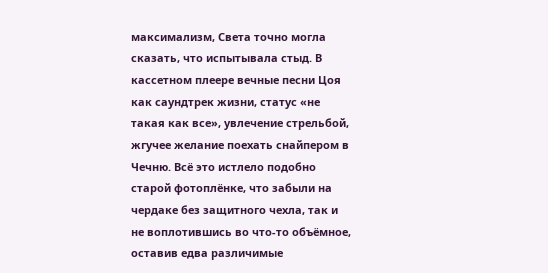максимализм, Света точно могла сказать, что испытывала стыд. В кассетном плеере вечные песни Цоя как саундтрек жизни, статус «не такая как все», увлечение стрельбой, жгучее желание поехать снайпером в Чечню. Всё это истлело подобно старой фотоплёнке, что забыли на чердаке без защитного чехла, так и не воплотившись во что-то объёмное, оставив едва различимые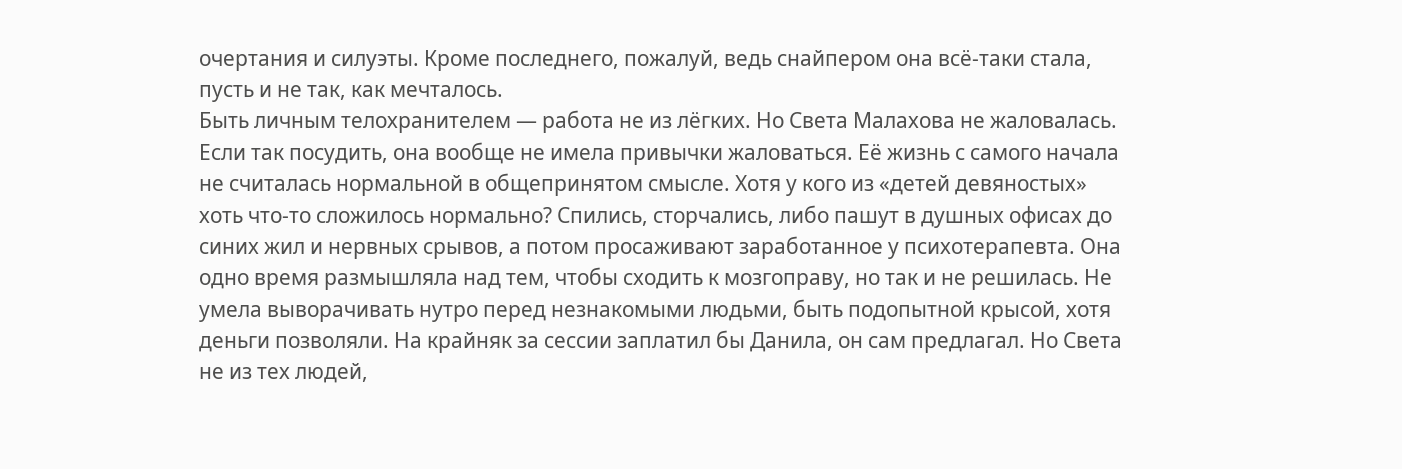очертания и силуэты. Кроме последнего, пожалуй, ведь снайпером она всё-таки стала, пусть и не так, как мечталось.
Быть личным телохранителем — работа не из лёгких. Но Света Малахова не жаловалась. Если так посудить, она вообще не имела привычки жаловаться. Её жизнь с самого начала не считалась нормальной в общепринятом смысле. Хотя у кого из «детей девяностых» хоть что-то сложилось нормально? Спились, сторчались, либо пашут в душных офисах до синих жил и нервных срывов, а потом просаживают заработанное у психотерапевта. Она одно время размышляла над тем, чтобы сходить к мозгоправу, но так и не решилась. Не умела выворачивать нутро перед незнакомыми людьми, быть подопытной крысой, хотя деньги позволяли. На крайняк за сессии заплатил бы Данила, он сам предлагал. Но Света не из тех людей,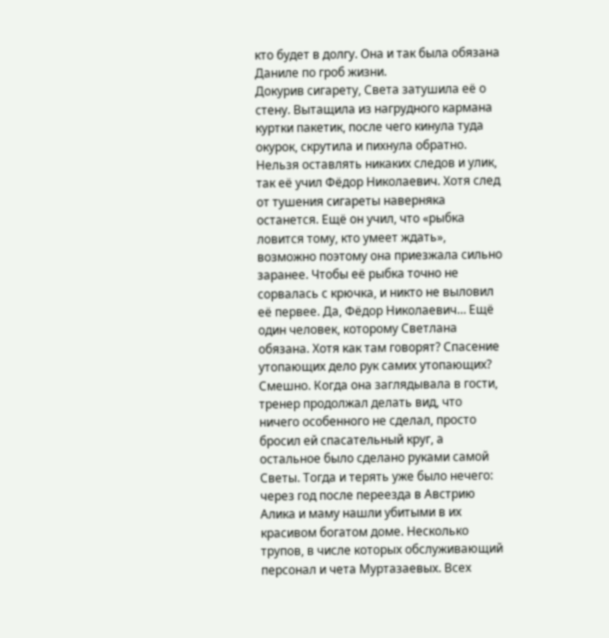кто будет в долгу. Она и так была обязана Даниле по гроб жизни.
Докурив сигарету, Света затушила её о стену. Вытащила из нагрудного кармана куртки пакетик, после чего кинула туда окурок, скрутила и пихнула обратно. Нельзя оставлять никаких следов и улик, так её учил Фёдор Николаевич. Хотя след от тушения сигареты наверняка останется. Ещё он учил, что «рыбка ловится тому, кто умеет ждать», возможно поэтому она приезжала сильно заранее. Чтобы её рыбка точно не сорвалась с крючка, и никто не выловил её первее. Да, Фёдор Николаевич… Ещё один человек, которому Светлана обязана. Хотя как там говорят? Спасение утопающих дело рук самих утопающих? Смешно. Когда она заглядывала в гости, тренер продолжал делать вид, что ничего особенного не сделал, просто бросил ей спасательный круг, а остальное было сделано руками самой Светы. Тогда и терять уже было нечего: через год после переезда в Австрию Алика и маму нашли убитыми в их красивом богатом доме. Несколько трупов, в числе которых обслуживающий персонал и чета Муртазаевых. Всех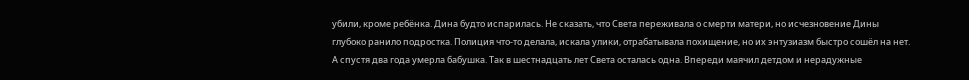убили, кроме ребёнка. Дина будто испарилась. Не сказать, что Света переживала о смерти матери, но исчезновение Дины глубоко ранило подростка. Полиция что-то делала, искала улики, отрабатывала похищение, но их энтузиазм быстро сошёл на нет.
А спустя два года умерла бабушка. Так в шестнадцать лет Света осталась одна. Впереди маячил детдом и нерадужные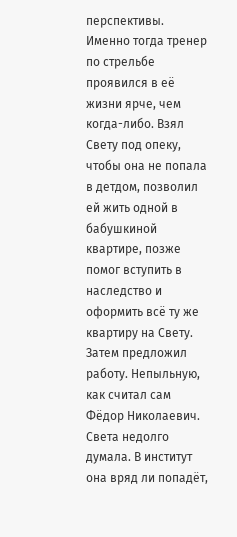перспективы. Именно тогда тренер по стрельбе проявился в её жизни ярче, чем когда-либо. Взял Свету под опеку, чтобы она не попала в детдом, позволил ей жить одной в бабушкиной квартире, позже помог вступить в наследство и оформить всё ту же квартиру на Свету. Затем предложил работу. Непыльную, как считал сам Фёдор Николаевич. Света недолго думала. В институт она вряд ли попадёт,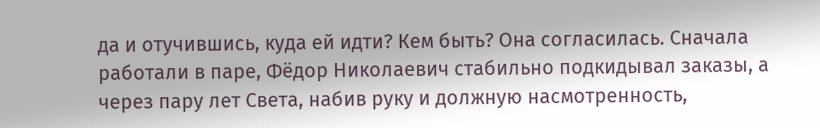да и отучившись, куда ей идти? Кем быть? Она согласилась. Сначала работали в паре, Фёдор Николаевич стабильно подкидывал заказы, а через пару лет Света, набив руку и должную насмотренность,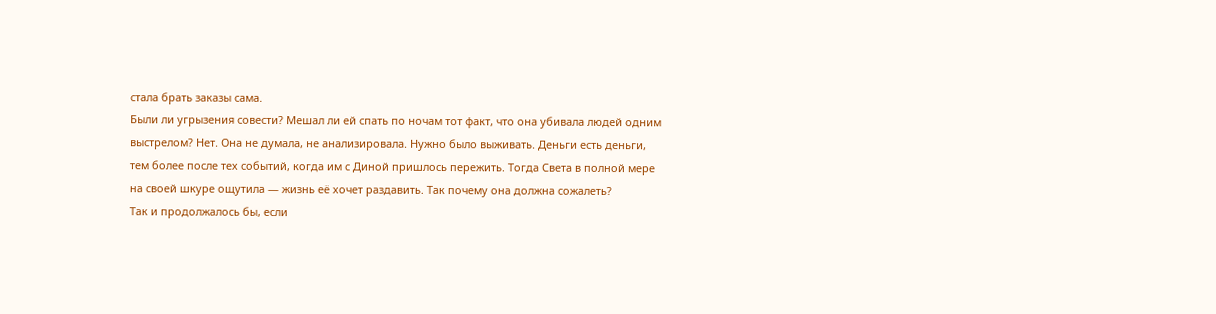стала брать заказы сама.
Были ли угрызения совести? Мешал ли ей спать по ночам тот факт, что она убивала людей одним выстрелом? Нет. Она не думала, не анализировала. Нужно было выживать. Деньги есть деньги, тем более после тех событий, когда им с Диной пришлось пережить. Тогда Света в полной мере на своей шкуре ощутила — жизнь её хочет раздавить. Так почему она должна сожалеть?
Так и продолжалось бы, если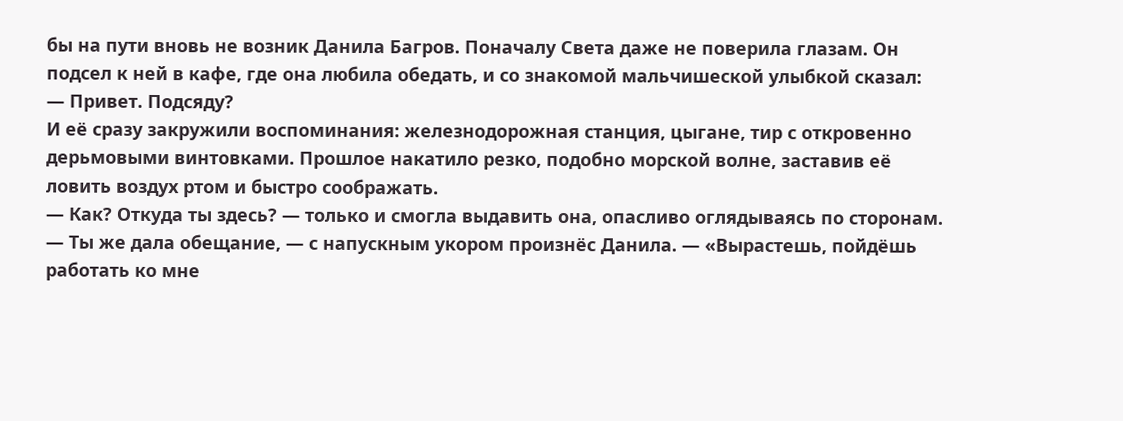бы на пути вновь не возник Данила Багров. Поначалу Света даже не поверила глазам. Он подсел к ней в кафе, где она любила обедать, и со знакомой мальчишеской улыбкой сказал:
— Привет. Подсяду?
И её сразу закружили воспоминания: железнодорожная станция, цыгане, тир с откровенно дерьмовыми винтовками. Прошлое накатило резко, подобно морской волне, заставив её ловить воздух ртом и быстро соображать.
— Как? Откуда ты здесь? — только и смогла выдавить она, опасливо оглядываясь по сторонам.
— Ты же дала обещание, — с напускным укором произнёс Данила. — «Вырастешь, пойдёшь работать ко мне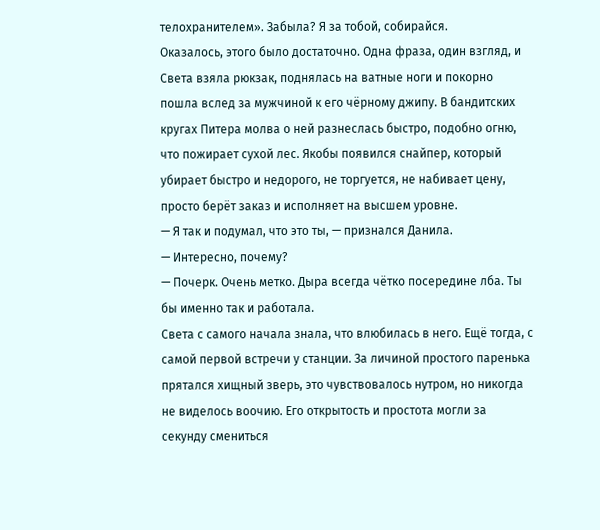телохранителем». Забыла? Я за тобой, собирайся.
Оказалось, этого было достаточно. Одна фраза, один взгляд, и Света взяла рюкзак, поднялась на ватные ноги и покорно пошла вслед за мужчиной к его чёрному джипу. В бандитских кругах Питера молва о ней разнеслась быстро, подобно огню, что пожирает сухой лес. Якобы появился снайпер, который убирает быстро и недорого, не торгуется, не набивает цену, просто берёт заказ и исполняет на высшем уровне.
— Я так и подумал, что это ты, — признался Данила.
— Интересно, почему?
— Почерк. Очень метко. Дыра всегда чётко посередине лба. Ты бы именно так и работала.
Света с самого начала знала, что влюбилась в него. Ещё тогда, с самой первой встречи у станции. За личиной простого паренька прятался хищный зверь, это чувствовалось нутром, но никогда не виделось воочию. Его открытость и простота могли за секунду смениться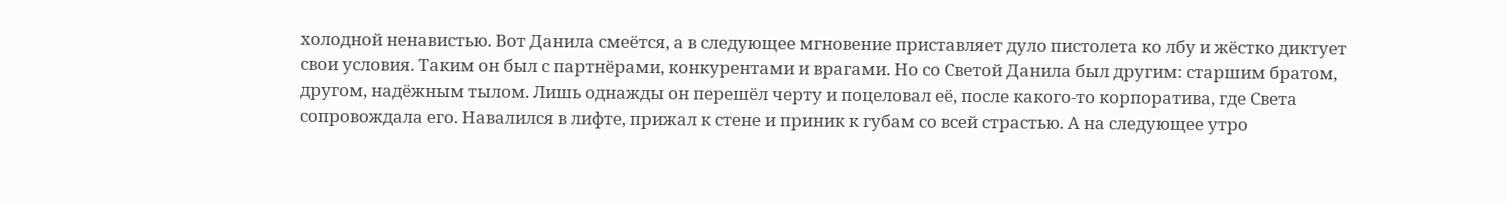холодной ненавистью. Вот Данила смеётся, а в следующее мгновение приставляет дуло пистолета ко лбу и жёстко диктует свои условия. Таким он был с партнёрами, конкурентами и врагами. Но со Светой Данила был другим: старшим братом, другом, надёжным тылом. Лишь однажды он перешёл черту и поцеловал её, после какого-то корпоратива, где Света сопровождала его. Навалился в лифте, прижал к стене и приник к губам со всей страстью. А на следующее утро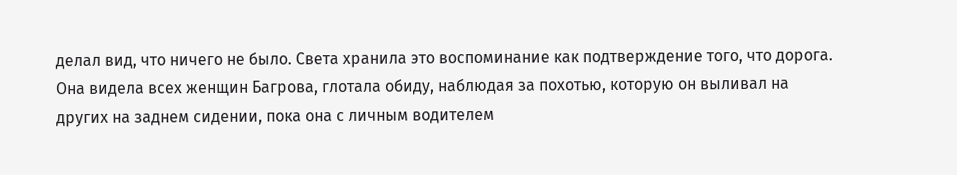делал вид, что ничего не было. Света хранила это воспоминание как подтверждение того, что дорога. Она видела всех женщин Багрова, глотала обиду, наблюдая за похотью, которую он выливал на других на заднем сидении, пока она с личным водителем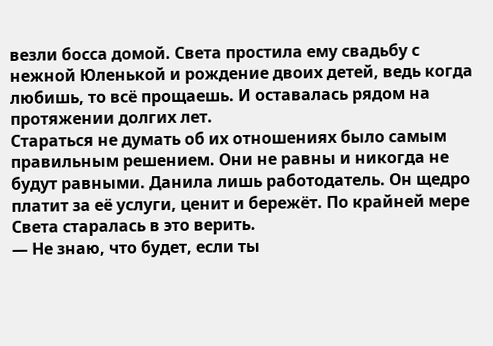везли босса домой. Света простила ему свадьбу с нежной Юленькой и рождение двоих детей, ведь когда любишь, то всё прощаешь. И оставалась рядом на протяжении долгих лет.
Стараться не думать об их отношениях было самым правильным решением. Они не равны и никогда не будут равными. Данила лишь работодатель. Он щедро платит за её услуги, ценит и бережёт. По крайней мере Света старалась в это верить.
— Не знаю, что будет, если ты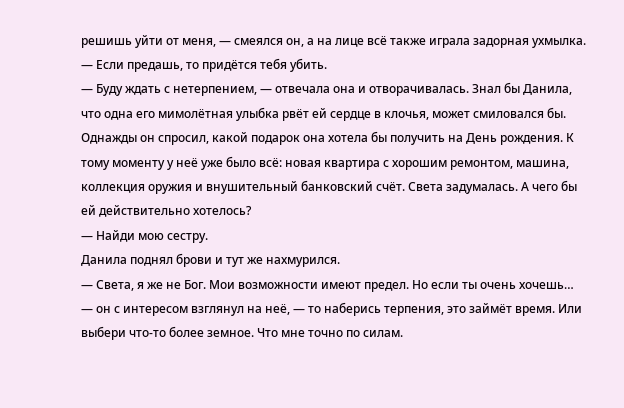решишь уйти от меня, — смеялся он, а на лице всё также играла задорная ухмылка. — Если предашь, то придётся тебя убить.
— Буду ждать с нетерпением, — отвечала она и отворачивалась. Знал бы Данила, что одна его мимолётная улыбка рвёт ей сердце в клочья, может смиловался бы.
Однажды он спросил, какой подарок она хотела бы получить на День рождения. К тому моменту у неё уже было всё: новая квартира с хорошим ремонтом, машина, коллекция оружия и внушительный банковский счёт. Света задумалась. А чего бы ей действительно хотелось?
— Найди мою сестру.
Данила поднял брови и тут же нахмурился.
— Света, я же не Бог. Мои возможности имеют предел. Но если ты очень хочешь… — он с интересом взглянул на неё, — то наберись терпения, это займёт время. Или выбери что-то более земное. Что мне точно по силам.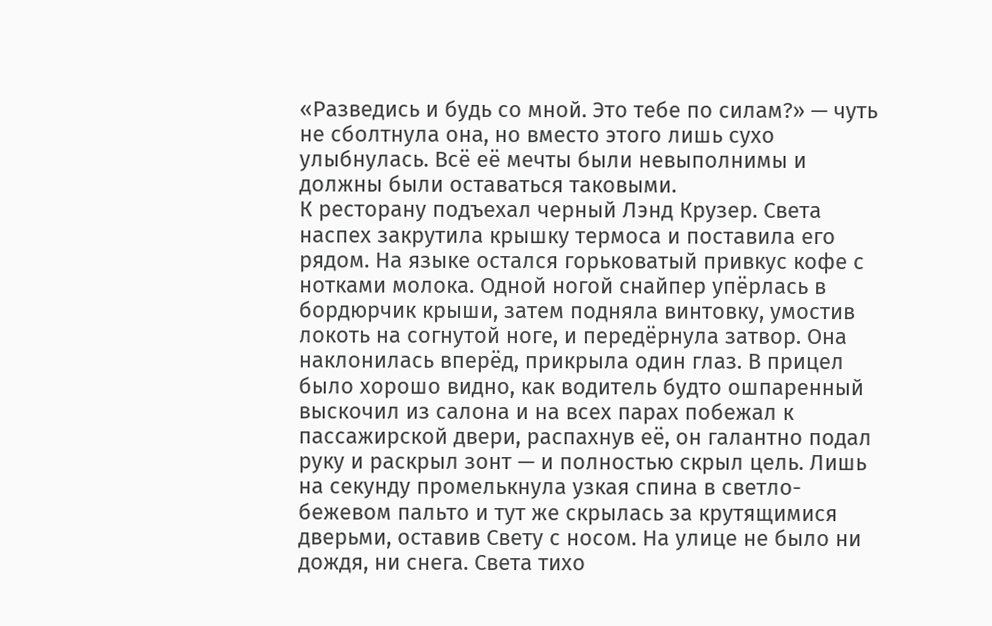«Разведись и будь со мной. Это тебе по силам?» — чуть не сболтнула она, но вместо этого лишь сухо улыбнулась. Всё её мечты были невыполнимы и должны были оставаться таковыми.
К ресторану подъехал черный Лэнд Крузер. Света наспех закрутила крышку термоса и поставила его рядом. На языке остался горьковатый привкус кофе с нотками молока. Одной ногой снайпер упёрлась в бордюрчик крыши, затем подняла винтовку, умостив локоть на согнутой ноге, и передёрнула затвор. Она наклонилась вперёд, прикрыла один глаз. В прицел было хорошо видно, как водитель будто ошпаренный выскочил из салона и на всех парах побежал к пассажирской двери, распахнув её, он галантно подал руку и раскрыл зонт — и полностью скрыл цель. Лишь на секунду промелькнула узкая спина в светло-бежевом пальто и тут же скрылась за крутящимися дверьми, оставив Свету с носом. На улице не было ни дождя, ни снега. Света тихо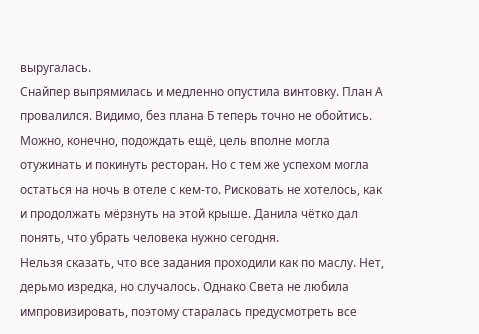выругалась.
Снайпер выпрямилась и медленно опустила винтовку. План А провалился. Видимо, без плана Б теперь точно не обойтись. Можно, конечно, подождать ещё, цель вполне могла отужинать и покинуть ресторан. Но с тем же успехом могла остаться на ночь в отеле с кем-то. Рисковать не хотелось, как и продолжать мёрзнуть на этой крыше. Данила чётко дал понять, что убрать человека нужно сегодня.
Нельзя сказать, что все задания проходили как по маслу. Нет, дерьмо изредка, но случалось. Однако Света не любила импровизировать, поэтому старалась предусмотреть все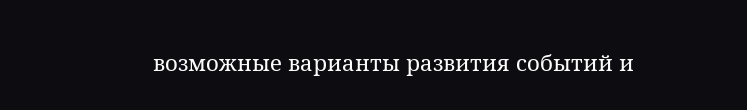возможные варианты развития событий и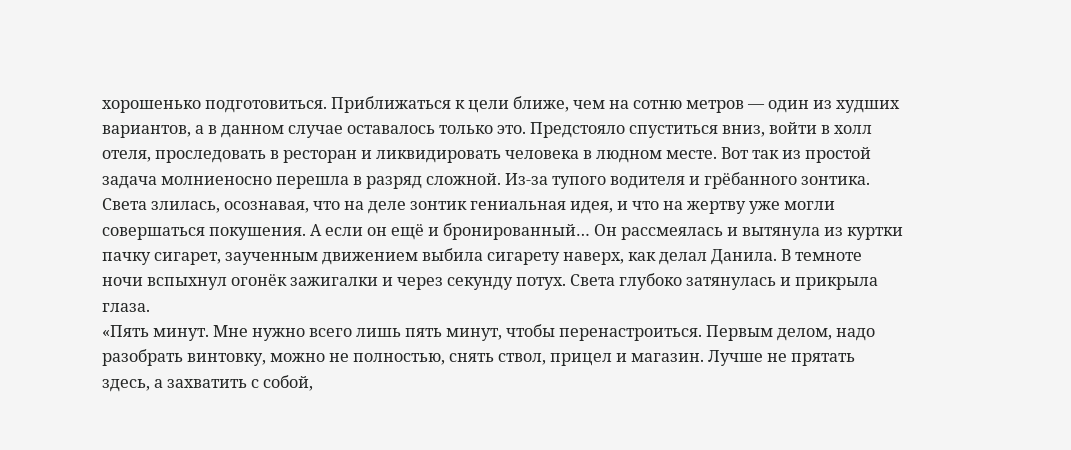хорошенько подготовиться. Приближаться к цели ближе, чем на сотню метров — один из худших вариантов, а в данном случае оставалось только это. Предстояло спуститься вниз, войти в холл отеля, проследовать в ресторан и ликвидировать человека в людном месте. Вот так из простой задача молниеносно перешла в разряд сложной. Из-за тупого водителя и грёбанного зонтика.
Света злилась, осознавая, что на деле зонтик гениальная идея, и что на жертву уже могли совершаться покушения. А если он ещё и бронированный… Он рассмеялась и вытянула из куртки пачку сигарет, заученным движением выбила сигарету наверх, как делал Данила. В темноте ночи вспыхнул огонёк зажигалки и через секунду потух. Света глубоко затянулась и прикрыла глаза.
«Пять минут. Мне нужно всего лишь пять минут, чтобы перенастроиться. Первым делом, надо разобрать винтовку, можно не полностью, снять ствол, прицел и магазин. Лучше не прятать здесь, а захватить с собой,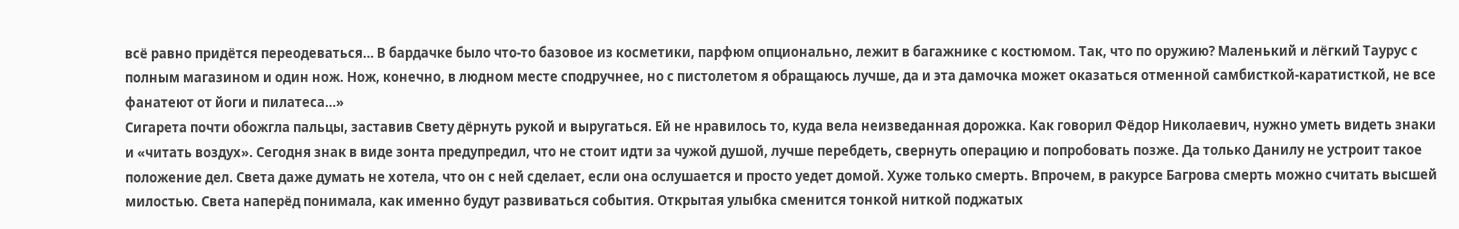всё равно придётся переодеваться… В бардачке было что-то базовое из косметики, парфюм опционально, лежит в багажнике с костюмом. Так, что по оружию? Маленький и лёгкий Таурус с полным магазином и один нож. Нож, конечно, в людном месте сподручнее, но с пистолетом я обращаюсь лучше, да и эта дамочка может оказаться отменной самбисткой-каратисткой, не все фанатеют от йоги и пилатеса…»
Сигарета почти обожгла пальцы, заставив Свету дёрнуть рукой и выругаться. Ей не нравилось то, куда вела неизведанная дорожка. Как говорил Фёдор Николаевич, нужно уметь видеть знаки и «читать воздух». Сегодня знак в виде зонта предупредил, что не стоит идти за чужой душой, лучше перебдеть, свернуть операцию и попробовать позже. Да только Данилу не устроит такое положение дел. Света даже думать не хотела, что он с ней сделает, если она ослушается и просто уедет домой. Хуже только смерть. Впрочем, в ракурсе Багрова смерть можно считать высшей милостью. Света наперёд понимала, как именно будут развиваться события. Открытая улыбка сменится тонкой ниткой поджатых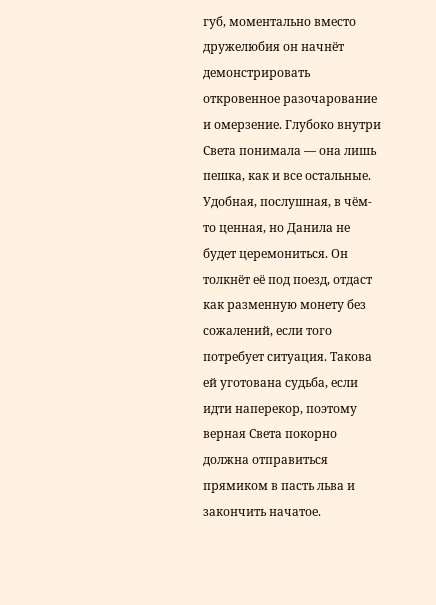губ, моментально вместо дружелюбия он начнёт демонстрировать откровенное разочарование и омерзение. Глубоко внутри Света понимала — она лишь пешка, как и все остальные. Удобная, послушная, в чём-то ценная, но Данила не будет церемониться. Он толкнёт её под поезд, отдаст как разменную монету без сожалений, если того потребует ситуация. Такова ей уготована судьба, если идти наперекор, поэтому верная Света покорно должна отправиться прямиком в пасть льва и закончить начатое.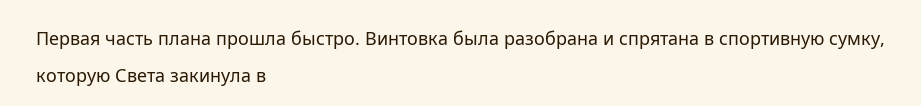Первая часть плана прошла быстро. Винтовка была разобрана и спрятана в спортивную сумку, которую Света закинула в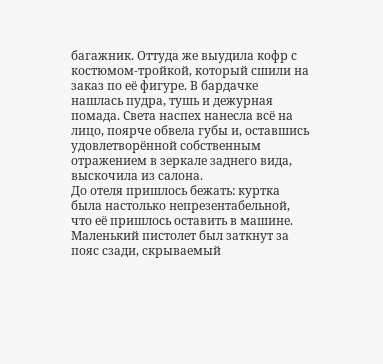багажник. Оттуда же выудила кофр с костюмом-тройкой, который сшили на заказ по её фигуре. В бардачке нашлась пудра, тушь и дежурная помада. Света наспех нанесла всё на лицо, поярче обвела губы и, оставшись удовлетворённой собственным отражением в зеркале заднего вида, выскочила из салона.
До отеля пришлось бежать: куртка была настолько непрезентабельной, что её пришлось оставить в машине. Маленький пистолет был заткнут за пояс сзади, скрываемый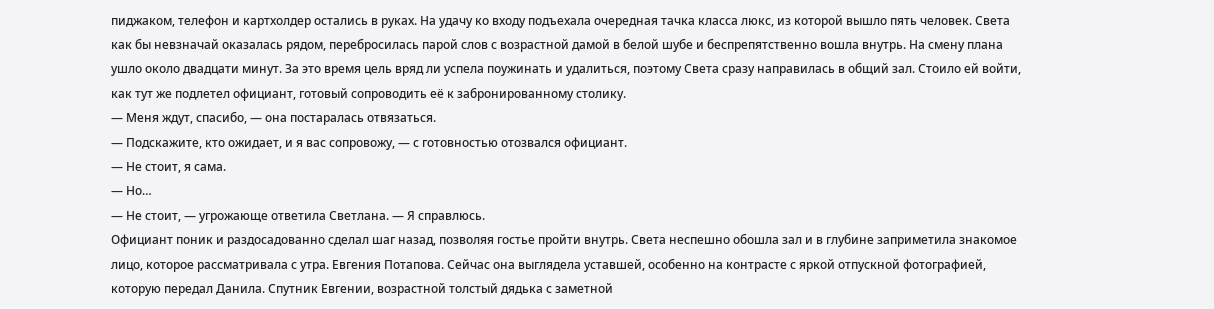пиджаком, телефон и картхолдер остались в руках. На удачу ко входу подъехала очередная тачка класса люкс, из которой вышло пять человек. Света как бы невзначай оказалась рядом, перебросилась парой слов с возрастной дамой в белой шубе и беспрепятственно вошла внутрь. На смену плана ушло около двадцати минут. За это время цель вряд ли успела поужинать и удалиться, поэтому Света сразу направилась в общий зал. Стоило ей войти, как тут же подлетел официант, готовый сопроводить её к забронированному столику.
— Меня ждут, спасибо, — она постаралась отвязаться.
— Подскажите, кто ожидает, и я вас сопровожу, — с готовностью отозвался официант.
— Не стоит, я сама.
— Но…
— Не стоит, — угрожающе ответила Светлана. — Я справлюсь.
Официант поник и раздосадованно сделал шаг назад, позволяя гостье пройти внутрь. Света неспешно обошла зал и в глубине заприметила знакомое лицо, которое рассматривала с утра. Евгения Потапова. Сейчас она выглядела уставшей, особенно на контрасте с яркой отпускной фотографией, которую передал Данила. Спутник Евгении, возрастной толстый дядька с заметной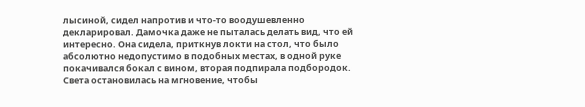лысиной, сидел напротив и что-то воодушевленно декларировал. Дамочка даже не пыталась делать вид, что ей интересно. Она сидела, приткнув локти на стол, что было абсолютно недопустимо в подобных местах, в одной руке покачивался бокал с вином, вторая подпирала подбородок. Света остановилась на мгновение, чтобы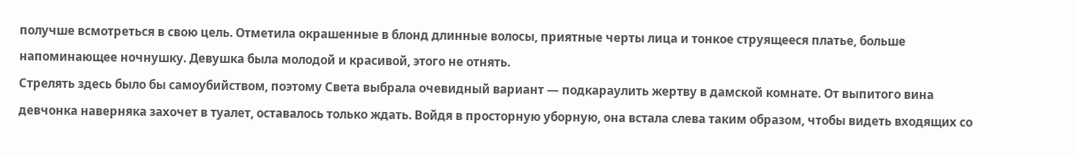получше всмотреться в свою цель. Отметила окрашенные в блонд длинные волосы, приятные черты лица и тонкое струящееся платье, больше напоминающее ночнушку. Девушка была молодой и красивой, этого не отнять.
Стрелять здесь было бы самоубийством, поэтому Света выбрала очевидный вариант — подкараулить жертву в дамской комнате. От выпитого вина девчонка наверняка захочет в туалет, оставалось только ждать. Войдя в просторную уборную, она встала слева таким образом, чтобы видеть входящих со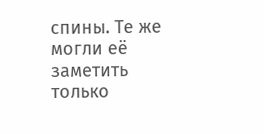спины. Те же могли её заметить только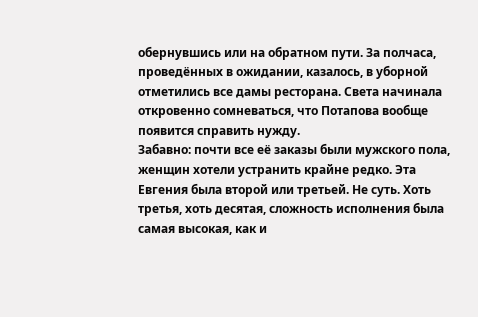обернувшись или на обратном пути. За полчаса, проведённых в ожидании, казалось, в уборной отметились все дамы ресторана. Света начинала откровенно сомневаться, что Потапова вообще появится справить нужду.
Забавно: почти все её заказы были мужского пола, женщин хотели устранить крайне редко. Эта Евгения была второй или третьей. Не суть. Хоть третья, хоть десятая, сложность исполнения была самая высокая, как и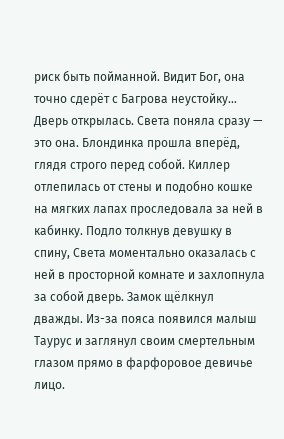риск быть пойманной. Видит Бог, она точно сдерёт с Багрова неустойку…
Дверь открылась. Света поняла сразу — это она. Блондинка прошла вперёд, глядя строго перед собой. Киллер отлепилась от стены и подобно кошке на мягких лапах проследовала за ней в кабинку. Подло толкнув девушку в спину, Света моментально оказалась с ней в просторной комнате и захлопнула за собой дверь. Замок щёлкнул дважды. Из-за пояса появился малыш Таурус и заглянул своим смертельным глазом прямо в фарфоровое девичье лицо.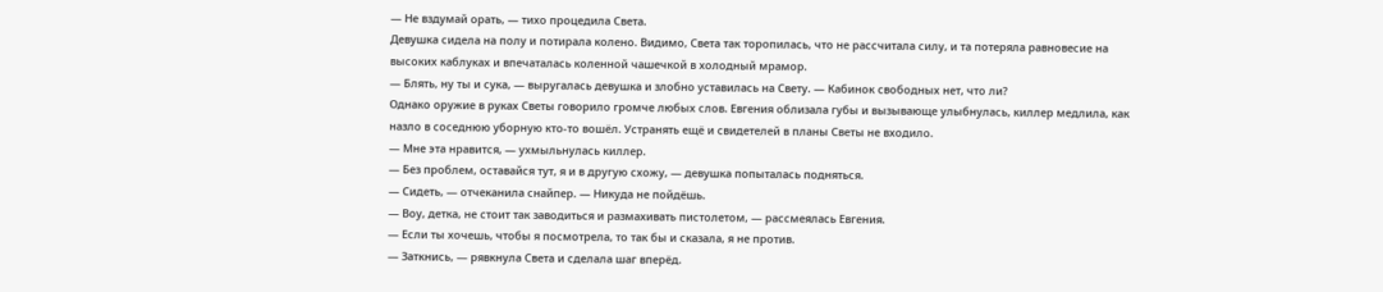— Не вздумай орать, — тихо процедила Света.
Девушка сидела на полу и потирала колено. Видимо, Света так торопилась, что не рассчитала силу, и та потеряла равновесие на высоких каблуках и впечаталась коленной чашечкой в холодный мрамор.
— Блять, ну ты и сука, — выругалась девушка и злобно уставилась на Свету. — Кабинок свободных нет, что ли?
Однако оружие в руках Светы говорило громче любых слов. Евгения облизала губы и вызывающе улыбнулась, киллер медлила, как назло в соседнюю уборную кто-то вошёл. Устранять ещё и свидетелей в планы Светы не входило.
— Мне эта нравится, — ухмыльнулась киллер.
— Без проблем, оставайся тут, я и в другую схожу, — девушка попыталась подняться.
— Сидеть, — отчеканила снайпер. — Никуда не пойдёшь.
— Воу, детка, не стоит так заводиться и размахивать пистолетом, — рассмеялась Евгения.
— Если ты хочешь, чтобы я посмотрела, то так бы и сказала, я не против.
— Заткнись, — рявкнула Света и сделала шаг вперёд.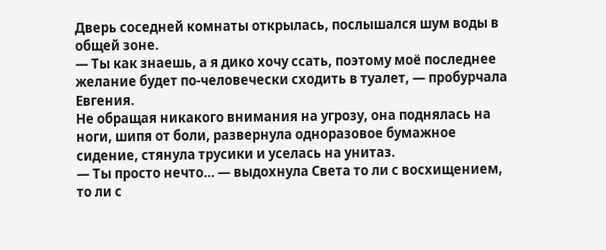Дверь соседней комнаты открылась, послышался шум воды в общей зоне.
— Ты как знаешь, а я дико хочу ссать, поэтому моё последнее желание будет по-человечески сходить в туалет, — пробурчала Евгения.
Не обращая никакого внимания на угрозу, она поднялась на ноги, шипя от боли, развернула одноразовое бумажное сидение, стянула трусики и уселась на унитаз.
— Ты просто нечто… — выдохнула Света то ли с восхищением, то ли с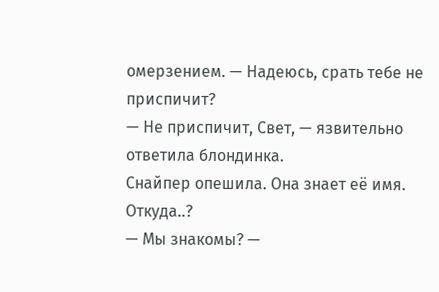омерзением. — Надеюсь, срать тебе не приспичит?
— Не приспичит, Свет, — язвительно ответила блондинка.
Снайпер опешила. Она знает её имя. Откуда..?
— Мы знакомы? —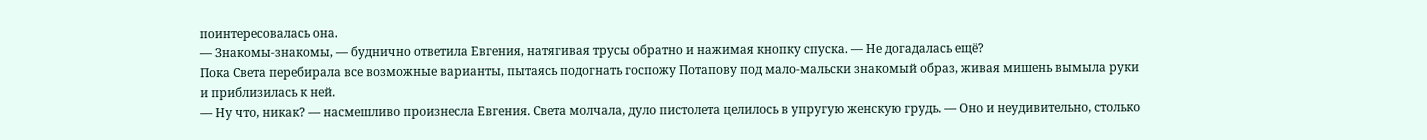поинтересовалась она.
— Знакомы-знакомы, — буднично ответила Евгения, натягивая трусы обратно и нажимая кнопку спуска. — Не догадалась ещё?
Пока Света перебирала все возможные варианты, пытаясь подогнать госпожу Потапову под мало-мальски знакомый образ, живая мишень вымыла руки и приблизилась к ней.
— Ну что, никак? — насмешливо произнесла Евгения. Света молчала, дуло пистолета целилось в упругую женскую грудь. — Оно и неудивительно, столько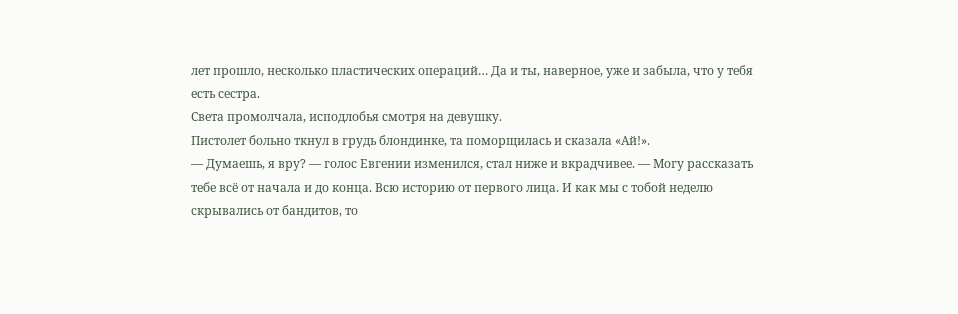лет прошло, несколько пластических операций… Да и ты, наверное, уже и забыла, что у тебя есть сестра.
Света промолчала, исподлобья смотря на девушку.
Пистолет больно ткнул в грудь блондинке, та поморщилась и сказала «Ай!».
— Думаешь, я вру? — голос Евгении изменился, стал ниже и вкрадчивее. — Могу рассказать тебе всё от начала и до конца. Всю историю от первого лица. И как мы с тобой неделю скрывались от бандитов, то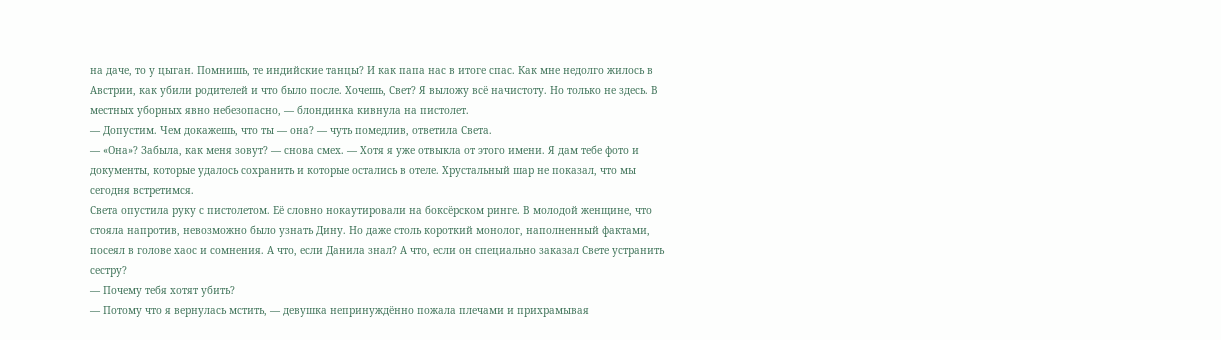на даче, то у цыган. Помнишь, те индийские танцы? И как папа нас в итоге спас. Как мне недолго жилось в Австрии, как убили родителей и что было после. Хочешь, Свет? Я выложу всё начистоту. Но только не здесь. В местных уборных явно небезопасно, — блондинка кивнула на пистолет.
— Допустим. Чем докажешь, что ты — она? — чуть помедлив, ответила Света.
— «Она»? Забыла, как меня зовут? — снова смех. — Хотя я уже отвыкла от этого имени. Я дам тебе фото и документы, которые удалось сохранить и которые остались в отеле. Хрустальный шар не показал, что мы сегодня встретимся.
Света опустила руку с пистолетом. Её словно нокаутировали на боксёрском ринге. В молодой женщине, что стояла напротив, невозможно было узнать Дину. Но даже столь короткий монолог, наполненный фактами, посеял в голове хаос и сомнения. А что, если Данила знал? А что, если он специально заказал Свете устранить сестру?
— Почему тебя хотят убить?
— Потому что я вернулась мстить, — девушка непринуждённо пожала плечами и прихрамывая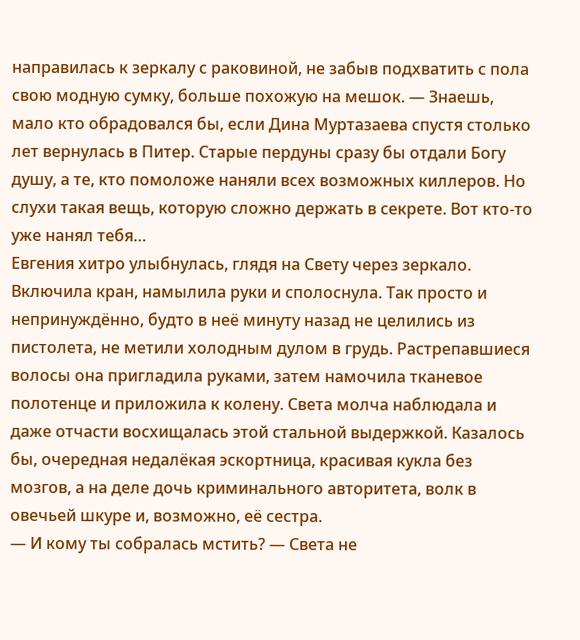направилась к зеркалу с раковиной, не забыв подхватить с пола свою модную сумку, больше похожую на мешок. — Знаешь, мало кто обрадовался бы, если Дина Муртазаева спустя столько лет вернулась в Питер. Старые пердуны сразу бы отдали Богу душу, а те, кто помоложе наняли всех возможных киллеров. Но слухи такая вещь, которую сложно держать в секрете. Вот кто-то уже нанял тебя…
Евгения хитро улыбнулась, глядя на Свету через зеркало. Включила кран, намылила руки и сполоснула. Так просто и непринуждённо, будто в неё минуту назад не целились из пистолета, не метили холодным дулом в грудь. Растрепавшиеся волосы она пригладила руками, затем намочила тканевое полотенце и приложила к колену. Света молча наблюдала и даже отчасти восхищалась этой стальной выдержкой. Казалось бы, очередная недалёкая эскортница, красивая кукла без мозгов, а на деле дочь криминального авторитета, волк в овечьей шкуре и, возможно, её сестра.
— И кому ты собралась мстить? — Света не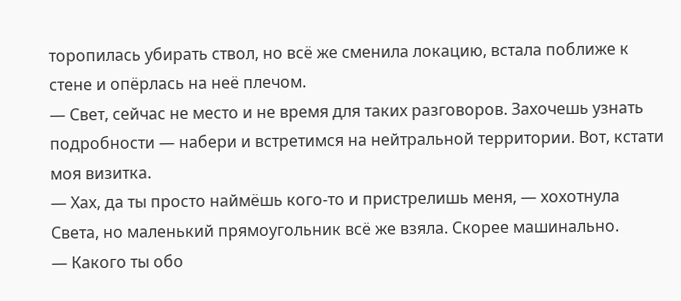торопилась убирать ствол, но всё же сменила локацию, встала поближе к стене и опёрлась на неё плечом.
— Свет, сейчас не место и не время для таких разговоров. Захочешь узнать подробности — набери и встретимся на нейтральной территории. Вот, кстати моя визитка.
— Хах, да ты просто наймёшь кого-то и пристрелишь меня, — хохотнула Света, но маленький прямоугольник всё же взяла. Скорее машинально.
— Какого ты обо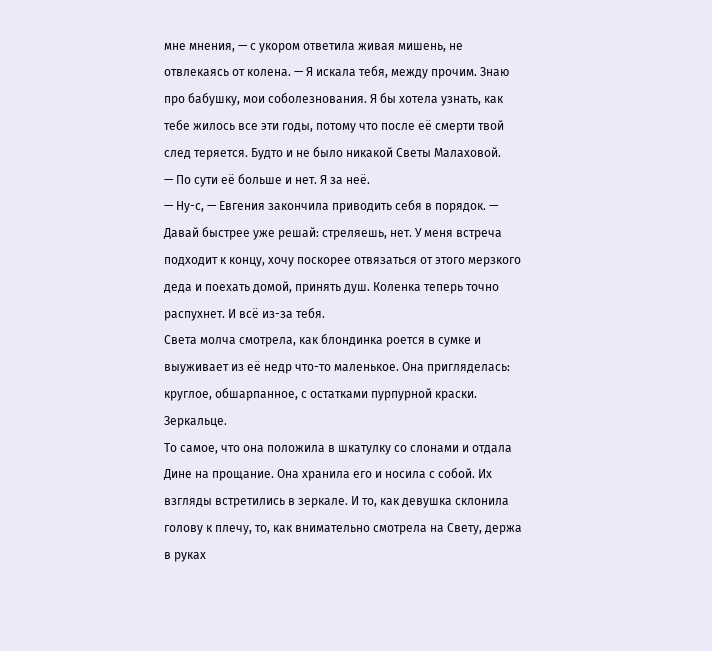мне мнения, — с укором ответила живая мишень, не отвлекаясь от колена. — Я искала тебя, между прочим. Знаю про бабушку, мои соболезнования. Я бы хотела узнать, как тебе жилось все эти годы, потому что после её смерти твой след теряется. Будто и не было никакой Светы Малаховой.
— По сути её больше и нет. Я за неё.
— Ну-с, — Евгения закончила приводить себя в порядок. — Давай быстрее уже решай: стреляешь, нет. У меня встреча подходит к концу, хочу поскорее отвязаться от этого мерзкого деда и поехать домой, принять душ. Коленка теперь точно распухнет. И всё из-за тебя.
Света молча смотрела, как блондинка роется в сумке и выуживает из её недр что-то маленькое. Она пригляделась: круглое, обшарпанное, с остатками пурпурной краски.
Зеркальце.
То самое, что она положила в шкатулку со слонами и отдала Дине на прощание. Она хранила его и носила с собой. Их взгляды встретились в зеркале. И то, как девушка склонила голову к плечу, то, как внимательно смотрела на Свету, держа в руках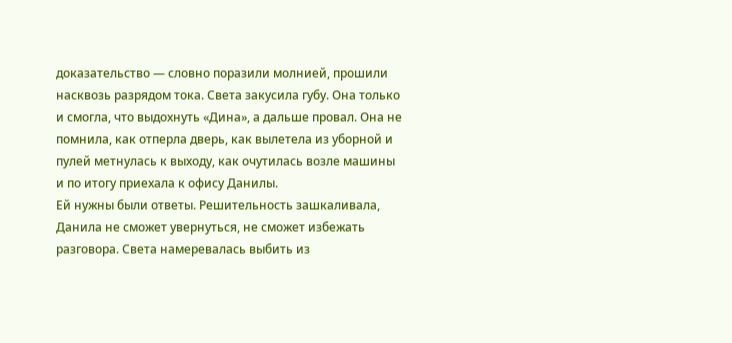доказательство — словно поразили молнией, прошили насквозь разрядом тока. Света закусила губу. Она только и смогла, что выдохнуть «Дина», а дальше провал. Она не помнила, как отперла дверь, как вылетела из уборной и пулей метнулась к выходу, как очутилась возле машины и по итогу приехала к офису Данилы.
Ей нужны были ответы. Решительность зашкаливала, Данила не сможет увернуться, не сможет избежать разговора. Света намеревалась выбить из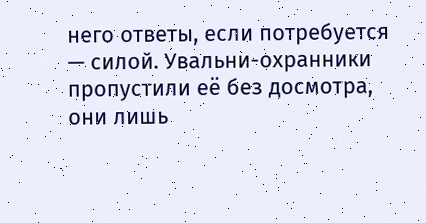него ответы, если потребуется — силой. Увальни-охранники пропустили её без досмотра, они лишь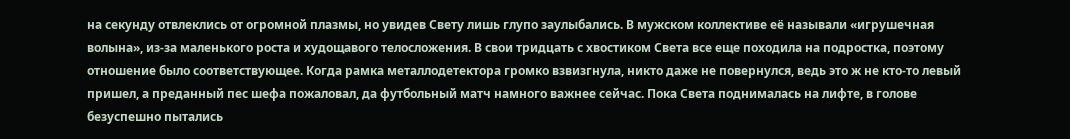на секунду отвлеклись от огромной плазмы, но увидев Свету лишь глупо заулыбались. В мужском коллективе её называли «игрушечная волына», из-за маленького роста и худощавого телосложения. В свои тридцать с хвостиком Света все еще походила на подростка, поэтому отношение было соответствующее. Когда рамка металлодетектора громко взвизгнула, никто даже не повернулся, ведь это ж не кто-то левый пришел, а преданный пес шефа пожаловал, да футбольный матч намного важнее сейчас. Пока Света поднималась на лифте, в голове безуспешно пытались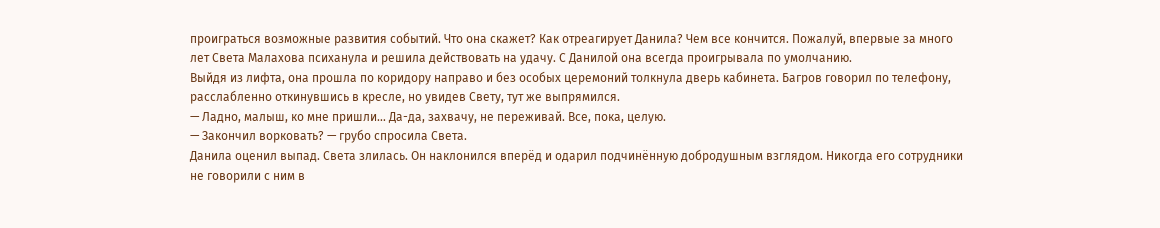проиграться возможные развития событий. Что она скажет? Как отреагирует Данила? Чем все кончится. Пожалуй, впервые за много лет Света Малахова психанула и решила действовать на удачу. С Данилой она всегда проигрывала по умолчанию.
Выйдя из лифта, она прошла по коридору направо и без особых церемоний толкнула дверь кабинета. Багров говорил по телефону, расслабленно откинувшись в кресле, но увидев Свету, тут же выпрямился.
— Ладно, малыш, ко мне пришли… Да-да, захвачу, не переживай. Все, пока, целую.
— Закончил ворковать? — грубо спросила Света.
Данила оценил выпад. Света злилась. Он наклонился вперёд и одарил подчинённую добродушным взглядом. Никогда его сотрудники не говорили с ним в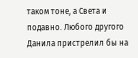таком тоне, а Света и подавно. Любого другого Данила пристрелил бы на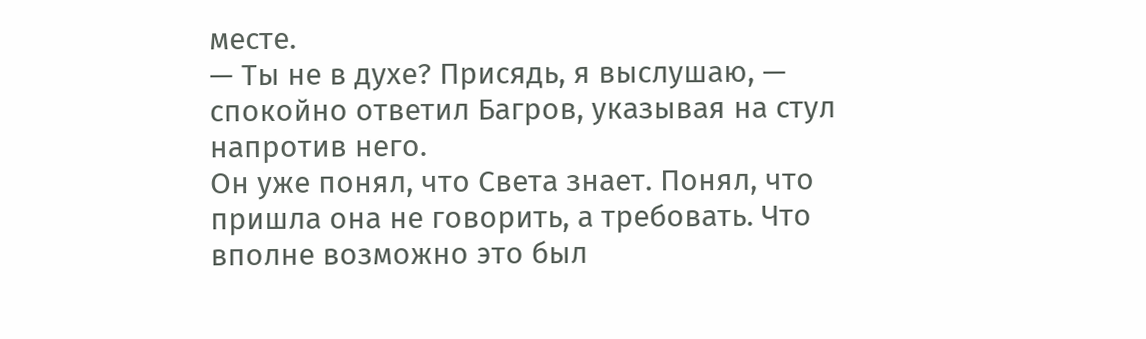месте.
— Ты не в духе? Присядь, я выслушаю, — спокойно ответил Багров, указывая на стул напротив него.
Он уже понял, что Света знает. Понял, что пришла она не говорить, а требовать. Что вполне возможно это был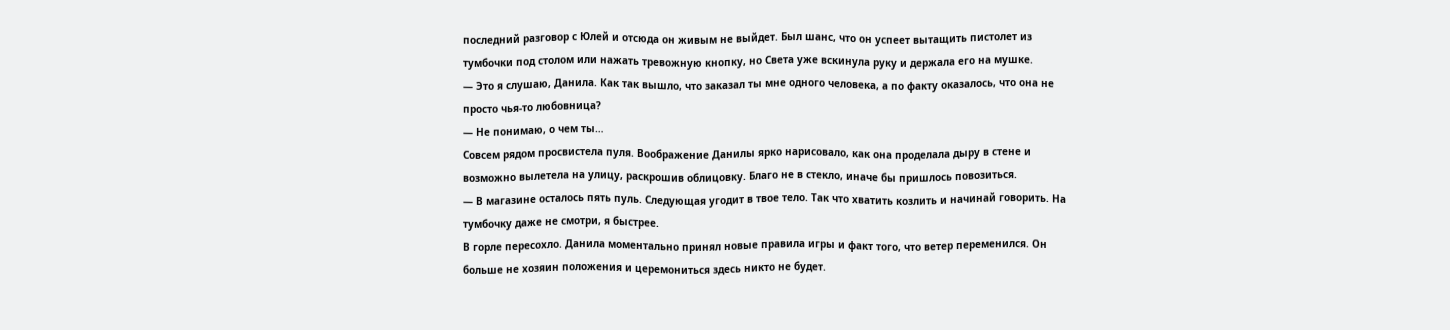последний разговор с Юлей и отсюда он живым не выйдет. Был шанс, что он успеет вытащить пистолет из тумбочки под столом или нажать тревожную кнопку, но Света уже вскинула руку и держала его на мушке.
— Это я слушаю, Данила. Как так вышло, что заказал ты мне одного человека, а по факту оказалось, что она не просто чья-то любовница?
— Не понимаю, о чем ты…
Совсем рядом просвистела пуля. Воображение Данилы ярко нарисовало, как она проделала дыру в стене и возможно вылетела на улицу, раскрошив облицовку. Благо не в стекло, иначе бы пришлось повозиться.
— В магазине осталось пять пуль. Следующая угодит в твое тело. Так что хватить козлить и начинай говорить. На тумбочку даже не смотри, я быстрее.
В горле пересохло. Данила моментально принял новые правила игры и факт того, что ветер переменился. Он больше не хозяин положения и церемониться здесь никто не будет.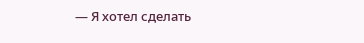— Я хотел сделать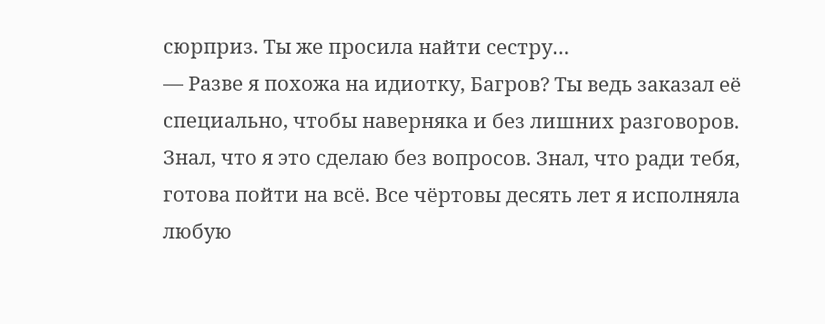сюрприз. Ты же просила найти сестру…
— Разве я похожа на идиотку, Багров? Ты ведь заказал её специально, чтобы наверняка и без лишних разговоров. Знал, что я это сделаю без вопросов. Знал, что ради тебя, готова пойти на всё. Все чёртовы десять лет я исполняла любую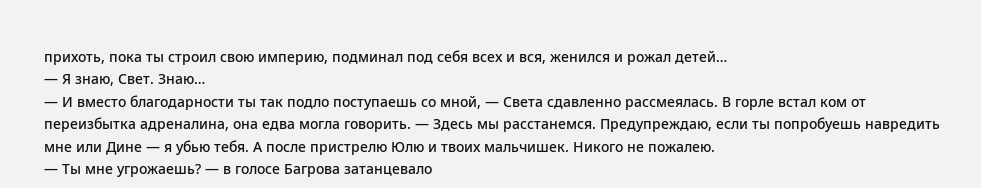прихоть, пока ты строил свою империю, подминал под себя всех и вся, женился и рожал детей…
— Я знаю, Свет. Знаю…
— И вместо благодарности ты так подло поступаешь со мной, — Света сдавленно рассмеялась. В горле встал ком от переизбытка адреналина, она едва могла говорить. — Здесь мы расстанемся. Предупреждаю, если ты попробуешь навредить мне или Дине — я убью тебя. А после пристрелю Юлю и твоих мальчишек. Никого не пожалею.
— Ты мне угрожаешь? — в голосе Багрова затанцевало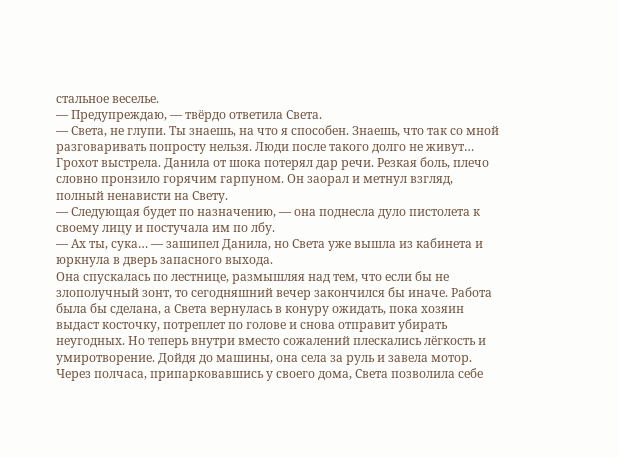стальное веселье.
— Предупреждаю, — твёрдо ответила Света.
— Света, не глупи. Ты знаешь, на что я способен. Знаешь, что так со мной разговаривать попросту нельзя. Люди после такого долго не живут…
Грохот выстрела. Данила от шока потерял дар речи. Резкая боль, плечо словно пронзило горячим гарпуном. Он заорал и метнул взгляд, полный ненависти на Свету.
— Следующая будет по назначению, — она поднесла дуло пистолета к своему лицу и постучала им по лбу.
— Ах ты, сука… — зашипел Данила, но Света уже вышла из кабинета и юркнула в дверь запасного выхода.
Она спускалась по лестнице, размышляя над тем, что если бы не злополучный зонт, то сегодняшний вечер закончился бы иначе. Работа была бы сделана, а Света вернулась в конуру ожидать, пока хозяин выдаст косточку, потреплет по голове и снова отправит убирать неугодных. Но теперь внутри вместо сожалений плескались лёгкость и умиротворение. Дойдя до машины, она села за руль и завела мотор. Через полчаса, припарковавшись у своего дома, Света позволила себе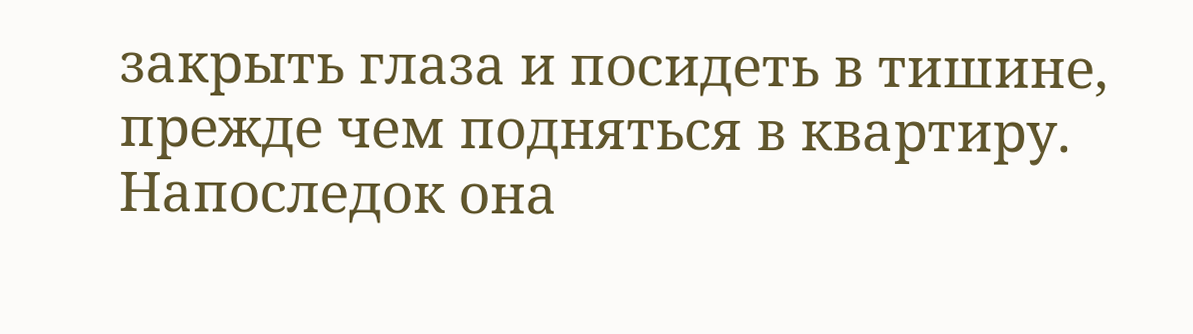закрыть глаза и посидеть в тишине, прежде чем подняться в квартиру. Напоследок она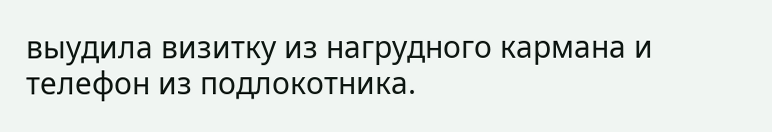выудила визитку из нагрудного кармана и телефон из подлокотника.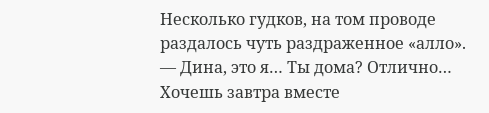Несколько гудков, на том проводе раздалось чуть раздраженное «алло».
— Дина, это я… Ты дома? Отлично… Хочешь завтра вместе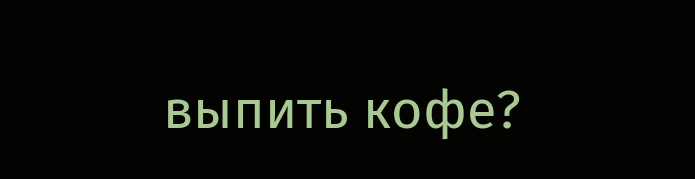выпить кофе?